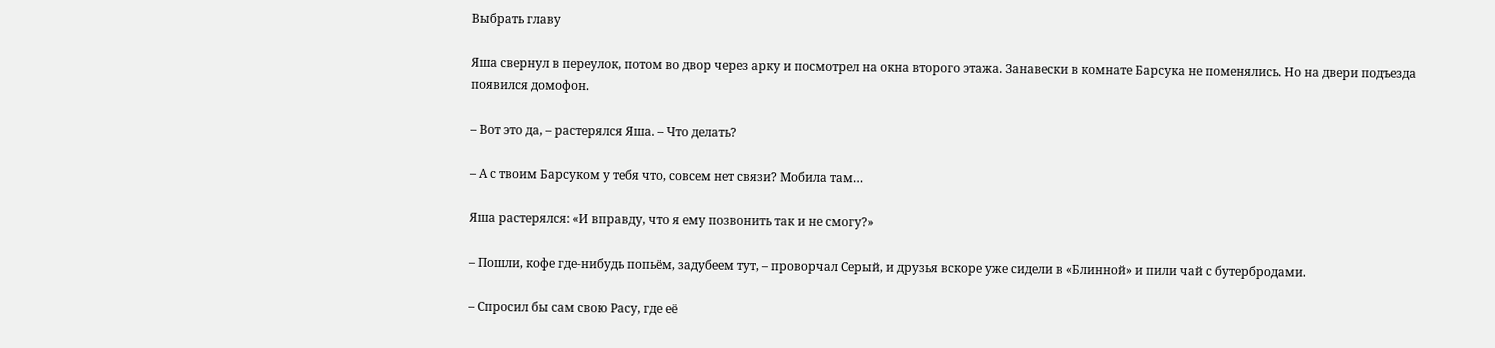Выбрать главу

Яша свернул в переулок, потом во двор через арку и посмотрел на окна второго этажа. Занавески в комнате Барсука не поменялись. Но на двери подъезда появился домофон.

– Вот это да, – растерялся Яша. – Что делать?

– А с твоим Барсуком у тебя что, совсем нет связи? Мобила там…

Яша растерялся: «И вправду, что я ему позвонить так и не смогу?»

– Пошли, кофе где-нибудь попьём, задубеем тут, – проворчал Серый, и друзья вскоре уже сидели в «Блинной» и пили чай с бутербродами.

– Спросил бы сам свою Расу, где её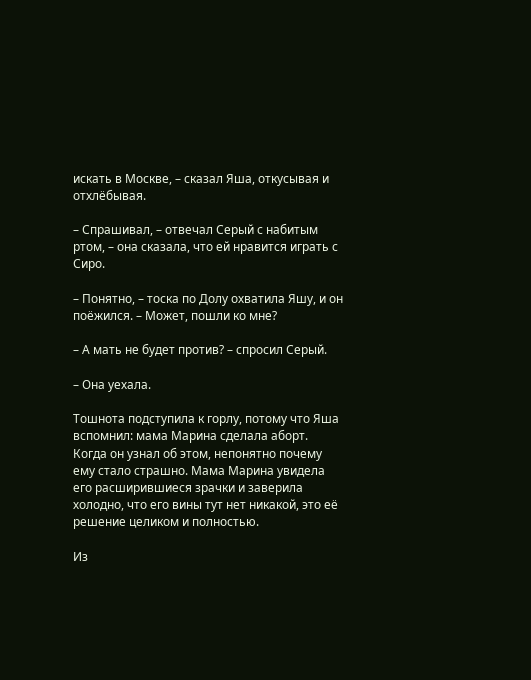искать в Москве, – сказал Яша, откусывая и отхлёбывая.

– Спрашивал, – отвечал Серый с набитым ртом, – она сказала, что ей нравится играть с Сиро.

– Понятно, – тоска по Долу охватила Яшу, и он поёжился. – Может, пошли ко мне?

– А мать не будет против? – спросил Серый.

– Она уехала.

Тошнота подступила к горлу, потому что Яша вспомнил: мама Марина сделала аборт. Когда он узнал об этом, непонятно почему ему стало страшно. Мама Марина увидела его расширившиеся зрачки и заверила холодно, что его вины тут нет никакой, это её решение целиком и полностью.

Из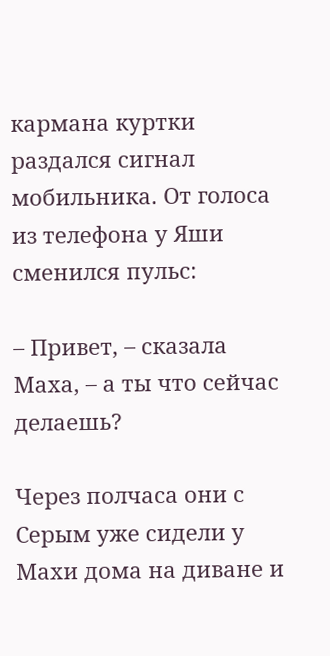кармана куртки раздался сигнал мобильника. От голоса из телефона у Яши сменился пульс:

– Привет, – сказала Маха, – а ты что сейчас делаешь?

Через полчаса они с Серым уже сидели у Махи дома на диване и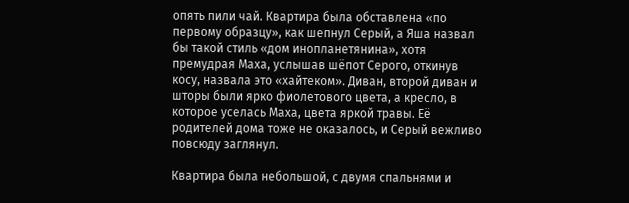опять пили чай. Квартира была обставлена «по первому образцу», как шепнул Серый, а Яша назвал бы такой стиль «дом инопланетянина», хотя премудрая Маха, услышав шёпот Серого, откинув косу, назвала это «хайтеком». Диван, второй диван и шторы были ярко фиолетового цвета, а кресло, в которое уселась Маха, цвета яркой травы. Её родителей дома тоже не оказалось, и Серый вежливо повсюду заглянул.

Квартира была небольшой, с двумя спальнями и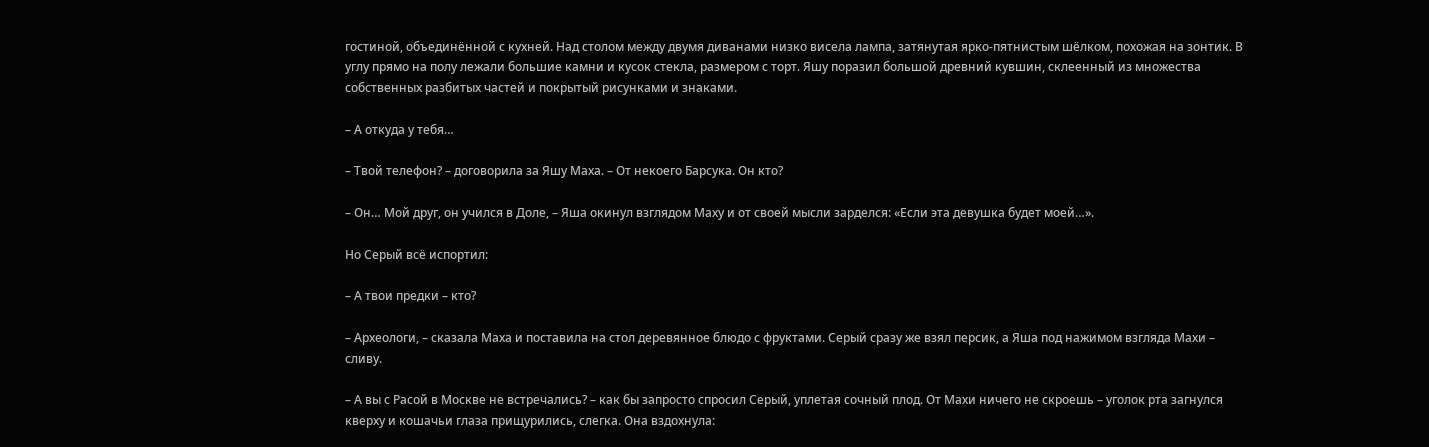гостиной, объединённой с кухней. Над столом между двумя диванами низко висела лампа, затянутая ярко-пятнистым шёлком, похожая на зонтик. В углу прямо на полу лежали большие камни и кусок стекла, размером с торт. Яшу поразил большой древний кувшин, склеенный из множества собственных разбитых частей и покрытый рисунками и знаками.

– А откуда у тебя…

– Твой телефон? – договорила за Яшу Маха. – От некоего Барсука. Он кто?

– Он… Мой друг, он учился в Доле, – Яша окинул взглядом Маху и от своей мысли зарделся: «Если эта девушка будет моей…».

Но Серый всё испортил:

– А твои предки – кто?

– Археологи, – сказала Маха и поставила на стол деревянное блюдо с фруктами. Серый сразу же взял персик, а Яша под нажимом взгляда Махи – сливу.

– А вы с Расой в Москве не встречались? – как бы запросто спросил Серый, уплетая сочный плод. От Махи ничего не скроешь – уголок рта загнулся кверху и кошачьи глаза прищурились, слегка. Она вздохнула: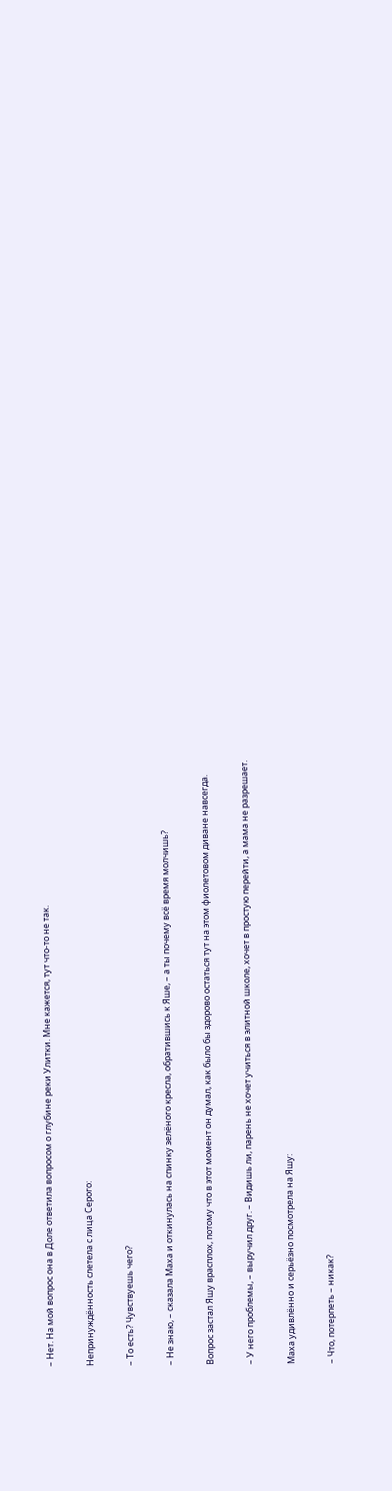– Нет. На мой вопрос она в Доле ответила вопросом о глубине реки Улитки. Мне кажется, тут что-то не так.

Непринуждённость слетела с лица Серого:

– То есть? Чувствуешь чего?

– Не знаю, – сказала Маха и откинулась на спинку зелёного кресла, обратившись к Яше, – а ты почему всё время молчишь?

Вопрос застал Яшу врасплох, потому что в этот момент он думал, как было бы здорово остаться тут на этом фиолетовом диване навсегда.

– У него проблемы, – выручил друг. – Видишь ли, парень не хочет учиться в элитной школе, хочет в простую перейти, а мама не разрешает.

Маха удивлённо и серьёзно посмотрела на Яшу:

– Что, потерпеть – никак?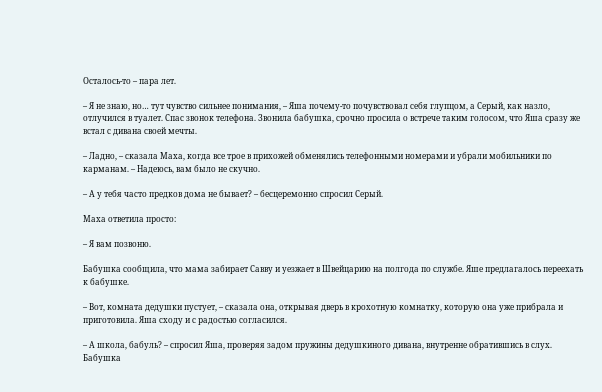Осталось-то – пара лет.

– Я не знаю, но… тут чувство сильнее понимания, – Яша почему-то почувствовал себя глупцом, а Серый, как назло, отлучился в туалет. Спас звонок телефона. Звонила бабушка, срочно просила о встрече таким голосом, что Яша сразу же встал с дивана своей мечты.

– Ладно, – сказала Маха, когда все трое в прихожей обменялись телефонными номерами и убрали мобильники по карманам. – Надеюсь, вам было не скучно.

– А у тебя часто предков дома не бывает? – бесцеремонно спросил Серый.

Маха ответила просто:

– Я вам позвоню.

Бабушка сообщила, что мама забирает Савву и уезжает в Швейцарию на полгода по службе. Яше предлагалось переехать к бабушке.

– Вот, комната дедушки пустует, – сказала она, открывая дверь в крохотную комнатку, которую она уже прибрала и приготовила. Яша сходу и с радостью согласился.

– А школа, бабуль? – спросил Яша, проверяя задом пружины дедушкиного дивана, внутренне обратившись в слух. Бабушка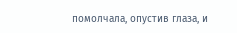помолчала, опустив глаза, и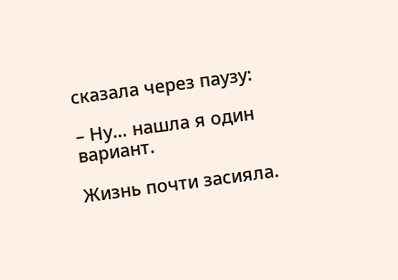сказала через паузу:

– Ну… нашла я один вариант.

Жизнь почти засияла.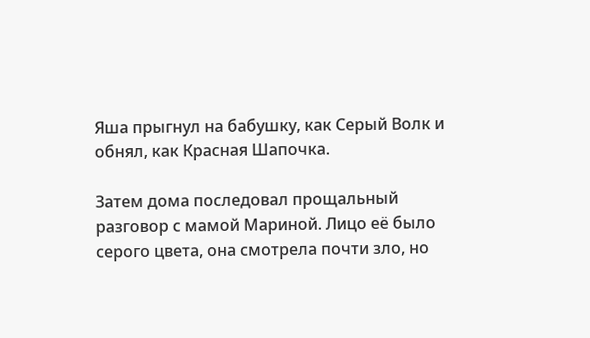Яша прыгнул на бабушку, как Серый Волк и обнял, как Красная Шапочка.

Затем дома последовал прощальный разговор с мамой Мариной. Лицо её было серого цвета, она смотрела почти зло, но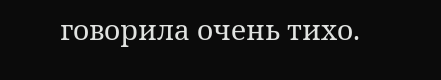говорила очень тихо.